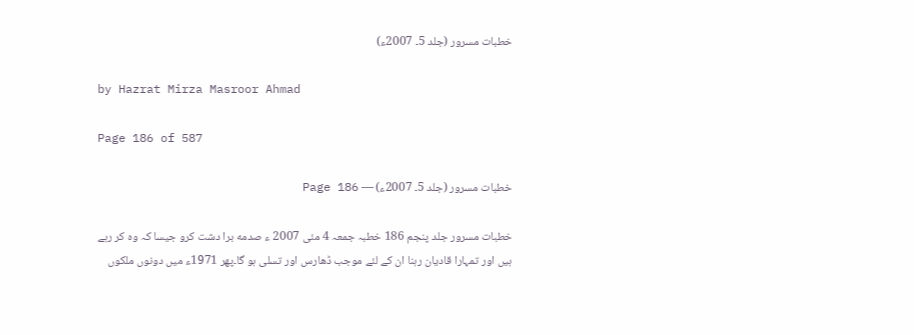خطبات مسرور (جلد 5۔ 2007ء)

by Hazrat Mirza Masroor Ahmad

Page 186 of 587

خطبات مسرور (جلد 5۔ 2007ء) — Page 186

خطبات مسرور جلد پنجم 186 خطبہ جمعہ 4 مئی 2007 ء صدمه برا دشت کرو جیسا کہ وہ کر رہے ہیں اور تمہارا قادیان رہنا ان کے لئے موجب ڈھارس اور تسلی ہو گا۔پھر 1971ء میں دونوں ملکوں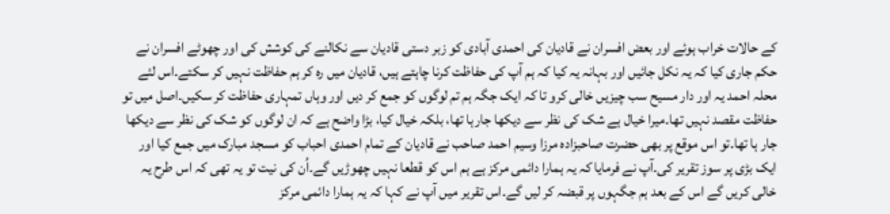کے حالات خراب ہوئے اور بعض افسران نے قادیان کی احمدی آبادی کو زبر دستی قادیان سے نکالنے کی کوشش کی اور چھوٹے افسران نے حکم جاری کیا کہ یہ نکل جائیں اور بہانہ یہ کیا کہ ہم آپ کی حفاظت کرنا چاہتے ہیں، قادیان میں رہ کر ہم حفاظت نہیں کر سکتے۔اس لئے محلہ احمد یہ اور دار مسیح سب چیزیں خالی کرو تا کہ ایک جگہ ہم تم لوگوں کو جمع کر دیں اور وہاں تمہاری حفاظت کر سکیں۔اصل میں تو حفاظت مقصد نہیں تھا۔میرا خیال ہے شک کی نظر سے دیکھا جارہا تھا، بلکہ خیال کیا، بڑا واضح ہے کہ ان لوگوں کو شک کی نظر سے دیکھا جار ہا تھا۔تو اس موقع پر بھی حضرت صاحبزادہ مرزا وسیم احمد صاحب نے قادیان کے تمام احمدی احباب کو مسجد مبارک میں جمع کیا اور ایک بڑی پر سوز تقریر کی۔آپ نے فرمایا کہ یہ ہمارا دائمی مرکز ہے ہم اس کو قطعا نہیں چھوڑیں گے۔اُن کی نیت تو یہ تھی کہ اس طرح یہ خالی کریں گے اس کے بعد ہم جگہوں پر قبضہ کر لیں گے۔اس تقریر میں آپ نے کہا کہ یہ ہمارا دائمی مرکز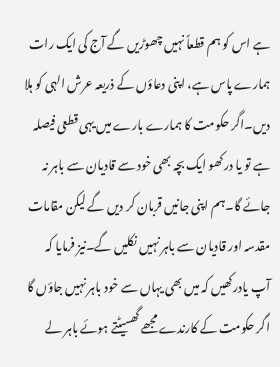ہے اس کو ہم قطعاً نہیں چھوڑیں گے آج کی ایک رات ہمارے پاس ہے، اپنی دعاؤں کے ذریعہ عرش الہی کو ہلا دیں۔اگر حکومت کا ہمارے بارے میں یہی قطعی فیصلہ ہے تو یا درکھو ایک بچہ بھی خود سے قادیان سے باہر نہ جائے گا۔ہم اپنی جانیں قربان کر دیں گے لیکن مقامات مقدسہ اور قادیان سے باہر نہیں نکلیں گے۔نیز فرمایا کہ آپ یادرکھیں کہ میں بھی یہاں سے خود باہر نہیں جاؤں گا اگر حکومت کے کارندے مجھے گھسیٹتے ہوئے باہر لے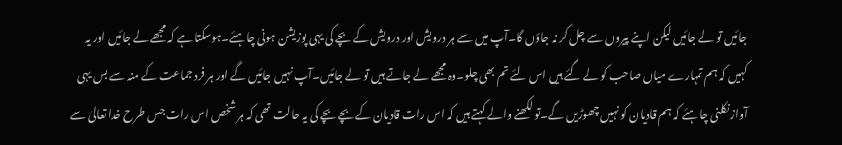جائیں تو لے جائیں لیکن اپنے پیروں سے چل کر نہ جاؤں گا۔آپ میں سے ہر درویش اور درویش کے بچے کی یہی پوزیشن ہونی چاہئے۔ہوسکتا ہے کہ مجھے لے جائیں اور یہ کہیں کہ ہم تمہارے میاں صاحب کو لے گئے ہیں اس لئے تم بھی چلو۔وہ مجھے لے جاتے ہیں تو لے جائیں۔آپ نہیں جائیں گے اور ہر فرد جماعت کے منہ سے بس یہی آواز نکلنی چاہئے کہ ہم قادیان کو نہیں چھوڑیں گے۔تو لکھنے والے کہتے ہیں کہ اس رات قادیان کے بچے بچے کی یہ حالت تھی کہ ہر شخص اس رات جس طرح خدا تعالیٰ سے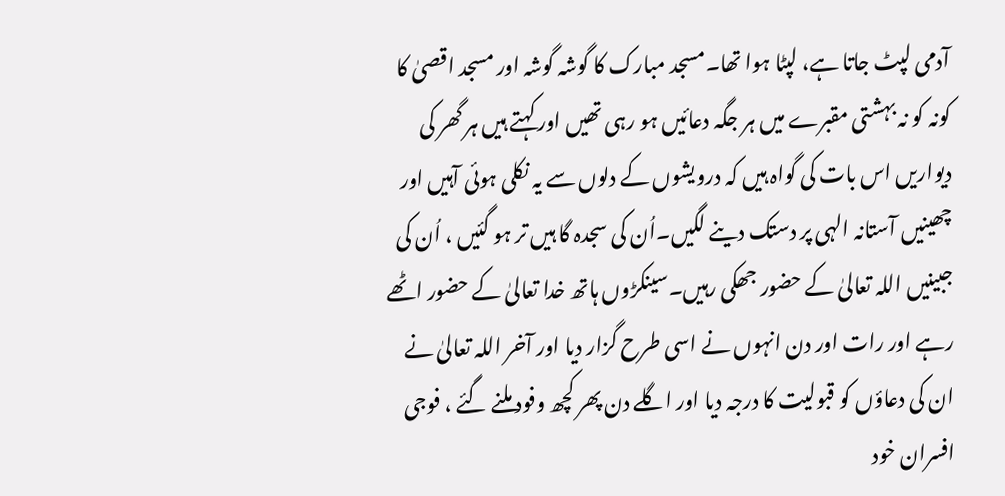آدمی لپٹ جاتا ہے، لپٹا ہوا تھا۔مسجد مبارک کا گوشہ گوشہ اور مسجد اقصیٰ کا کونہ کو نہ بہشتی مقبرے میں ہر جگہ دعائیں ہو رہی تھیں اور کہتے ہیں ہر گھر کی دیواریں اس بات کی گواہ ہیں کہ درویشوں کے دلوں سے یہ نکلی ہوئی آہیں اور چھینیں آستانہ الہی پر دستک دینے لگیں۔اُن کی سجدہ گا ہیں تر ہو گئیں ، اُن کی جبینیں اللہ تعالیٰ کے حضور جھکی رہیں۔سینکڑوں ہاتھ خدا تعالیٰ کے حضور اٹھے رہے اور رات اور دن انہوں نے اسی طرح گزار دیا اور آخر اللہ تعالیٰ نے ان کی دعاؤں کو قبولیت کا درجہ دیا اور اگلے دن پھر کچھ وفود ملنے گئے ، فوجی افسران خود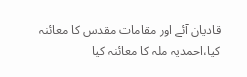قادیان آئے اور مقامات مقدس کا معائنہ کیا،احمدیہ ملہ کا معائنہ کیا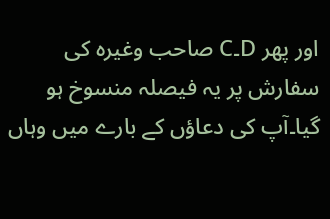اور پھر D۔C صاحب وغیرہ کی سفارش پر یہ فیصلہ منسوخ ہو گیا۔آپ کی دعاؤں کے بارے میں وہاں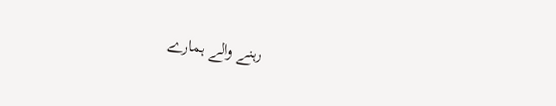رہنے والے ہمارے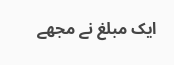ایک مبلغ نے مجھے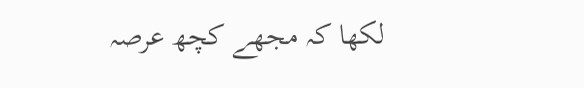لکھا کہ مجھے کچھ عرصہ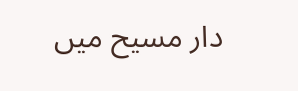دار مسیح میں